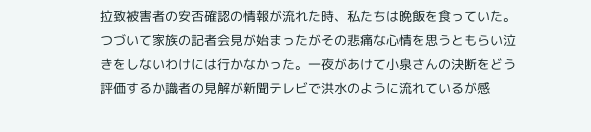拉致被害者の安否確認の情報が流れた時、私たちは晩飯を食っていた。つづいて家族の記者会見が始まったがその悲痛な心情を思うともらい泣きをしないわけには行かなかった。一夜があけて小泉さんの決断をどう評価するか識者の見解が新聞テレビで洪水のように流れているが感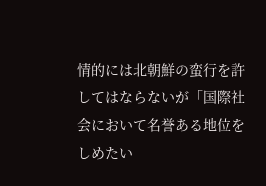情的には北朝鮮の蛮行を許してはならないが「国際社会において名誉ある地位をしめたい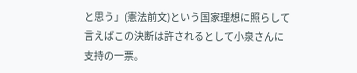と思う」(憲法前文)という国家理想に照らして言えばこの決断は許されるとして小泉さんに支持の一票。